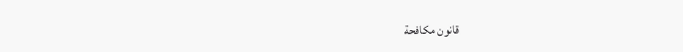قانون مكافحة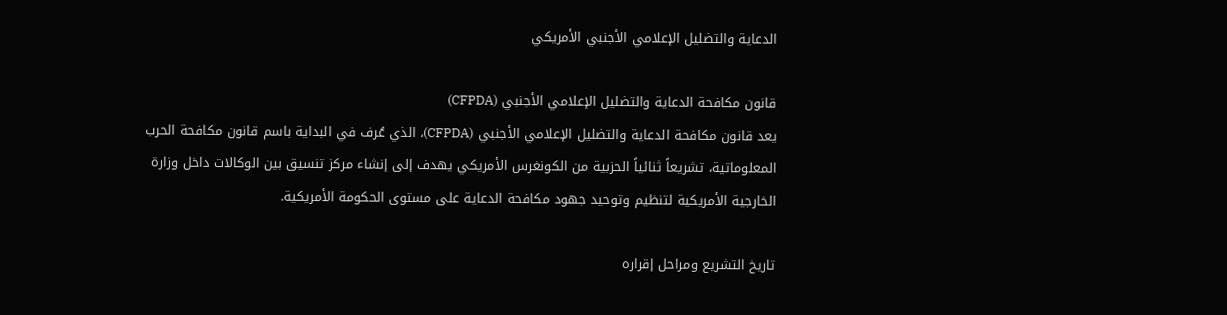الدعاية والتضليل الإعلامي الأجنبي الأمريكي

قانون مكافحة الدعاية والتضليل الإعلامي الأجنبي (CFPDA)
يعد قانون مكافحة الدعاية والتضليل الإعلامي الأجنبي (CFPDA)، الذي عُرف في البداية باسم قانون مكافحة الحرب المعلوماتية، تشريعاً ثنائياً الحزبية من الكونغرس الأمريكي يهدف إلى إنشاء مركز تنسيق بين الوكالات داخل وزارة الخارجية الأمريكية لتنظيم وتوحيد جهود مكافحة الدعاية على مستوى الحكومة الأمريكية.

تاريخ التشريع ومراحل إقراره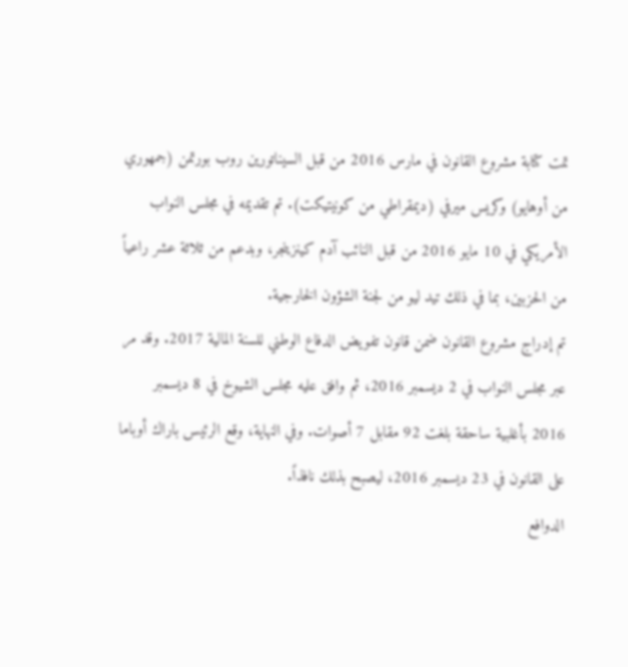تمت كتابة مشروع القانون في مارس 2016 من قبل السيناتورين روب بورتمن (جمهوري من أوهايو) وكريس ميرفي (ديمقراطي من كونيتيكت). تم تقديمه في مجلس النواب الأمريكي في 10 مايو 2016 من قبل النائب آدم كينزينجر، وبدعم من ثلاثة عشر راعياً من الحزبين، بما في ذلك تيد ليو من لجنة الشؤون الخارجية.
تم إدراج مشروع القانون ضمن قانون تفويض الدفاع الوطني للسنة المالية 2017. وقد مر عبر مجلس النواب في 2 ديسمبر 2016، ثم وافق عليه مجلس الشيوخ في 8 ديسمبر 2016 بأغلبية ساحقة بلغت 92 مقابل 7 أصوات. وفي النهاية، وقع الرئيس باراك أوباما على القانون في 23 ديسمبر 2016، ليصبح بذلك نافذاً.
الدوافع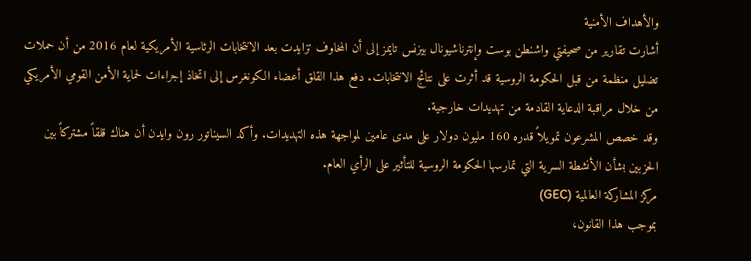والأهداف الأمنية
أشارت تقارير من صحيفتي واشنطن بوست وإنترناشيونال بيزنس تايمز إلى أن المخاوف تزايدت بعد الانتخابات الرئاسية الأمريكية لعام 2016 من أن حملات تضليل منظمة من قبل الحكومة الروسية قد أثرت على نتائج الانتخابات. دفع هذا القلق أعضاء الكونغرس إلى اتخاذ إجراءات لحماية الأمن القومي الأمريكي من خلال مراقبة الدعاية القادمة من تهديدات خارجية.
وقد خصص المشرعون تمويلاً قدره 160 مليون دولار على مدى عامين لمواجهة هذه التهديدات. وأكد السيناتور رون وايدن أن هناك قلقاً مشتركاً بين الحزبين بشأن الأنشطة السرية التي تمارسها الحكومة الروسية للتأثير على الرأي العام.
مركز المشاركة العالمية (GEC)
بموجب هذا القانون،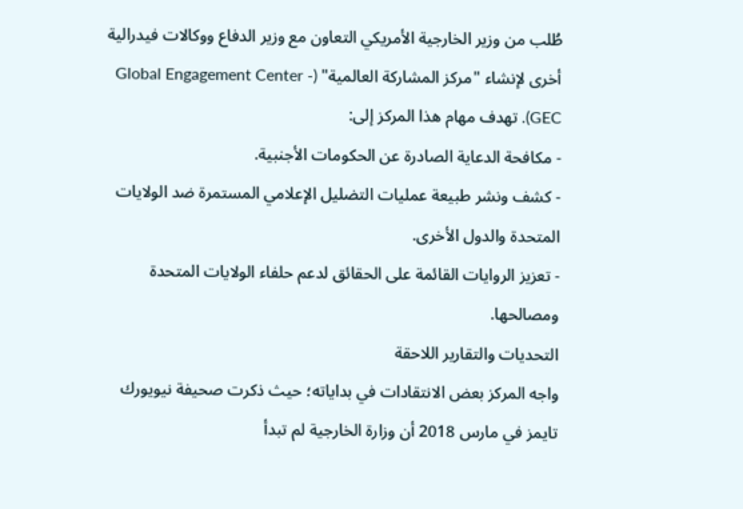طُلب من وزير الخارجية الأمريكي التعاون مع وزير الدفاع ووكالات فيدرالية أخرى لإنشاء "مركز المشاركة العالمية" (Global Engagement Center - GEC). تهدف مهام هذا المركز إلى:
- مكافحة الدعاية الصادرة عن الحكومات الأجنبية.
- كشف ونشر طبيعة عمليات التضليل الإعلامي المستمرة ضد الولايات المتحدة والدول الأخرى.
- تعزيز الروايات القائمة على الحقائق لدعم حلفاء الولايات المتحدة ومصالحها.
التحديات والتقارير اللاحقة
واجه المركز بعض الانتقادات في بداياته؛ حيث ذكرت صحيفة نيويورك تايمز في مارس 2018 أن وزارة الخارجية لم تبدأ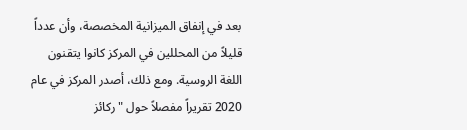بعد في إنفاق الميزانية المخصصة، وأن عدداً قليلاً من المحللين في المركز كانوا يتقنون اللغة الروسية. ومع ذلك، أصدر المركز في عام 2020 تقريراً مفصلاً حول "ركائز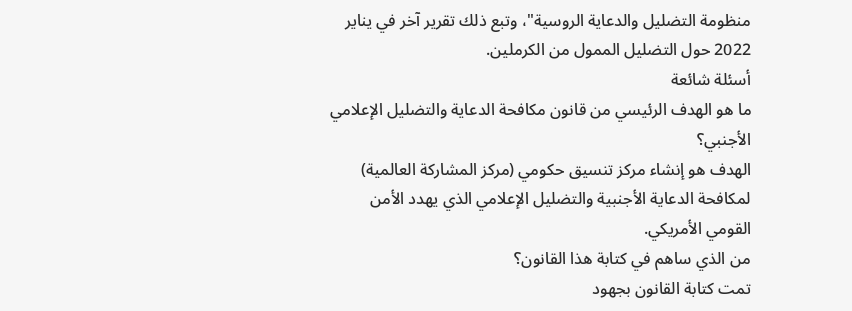منظومة التضليل والدعاية الروسية"، وتبع ذلك تقرير آخر في يناير 2022 حول التضليل الممول من الكرملين.
أسئلة شائعة
ما هو الهدف الرئيسي من قانون مكافحة الدعاية والتضليل الإعلامي الأجنبي؟
الهدف هو إنشاء مركز تنسيق حكومي (مركز المشاركة العالمية) لمكافحة الدعاية الأجنبية والتضليل الإعلامي الذي يهدد الأمن القومي الأمريكي.
من الذي ساهم في كتابة هذا القانون؟
تمت كتابة القانون بجهود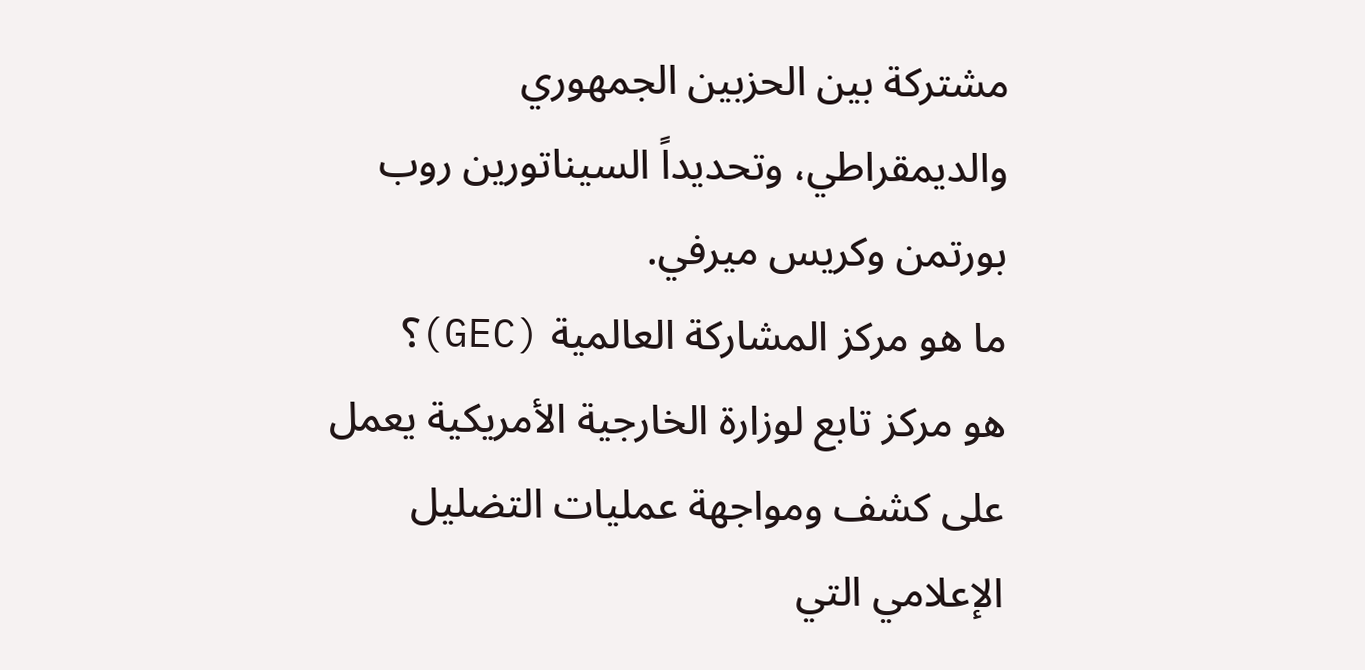مشتركة بين الحزبين الجمهوري والديمقراطي، وتحديداً السيناتورين روب بورتمن وكريس ميرفي.
ما هو مركز المشاركة العالمية (GEC)؟
هو مركز تابع لوزارة الخارجية الأمريكية يعمل على كشف ومواجهة عمليات التضليل الإعلامي التي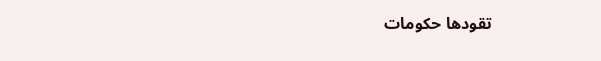تقودها حكومات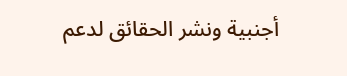أجنبية ونشر الحقائق لدعم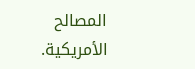المصالح الأمريكية.